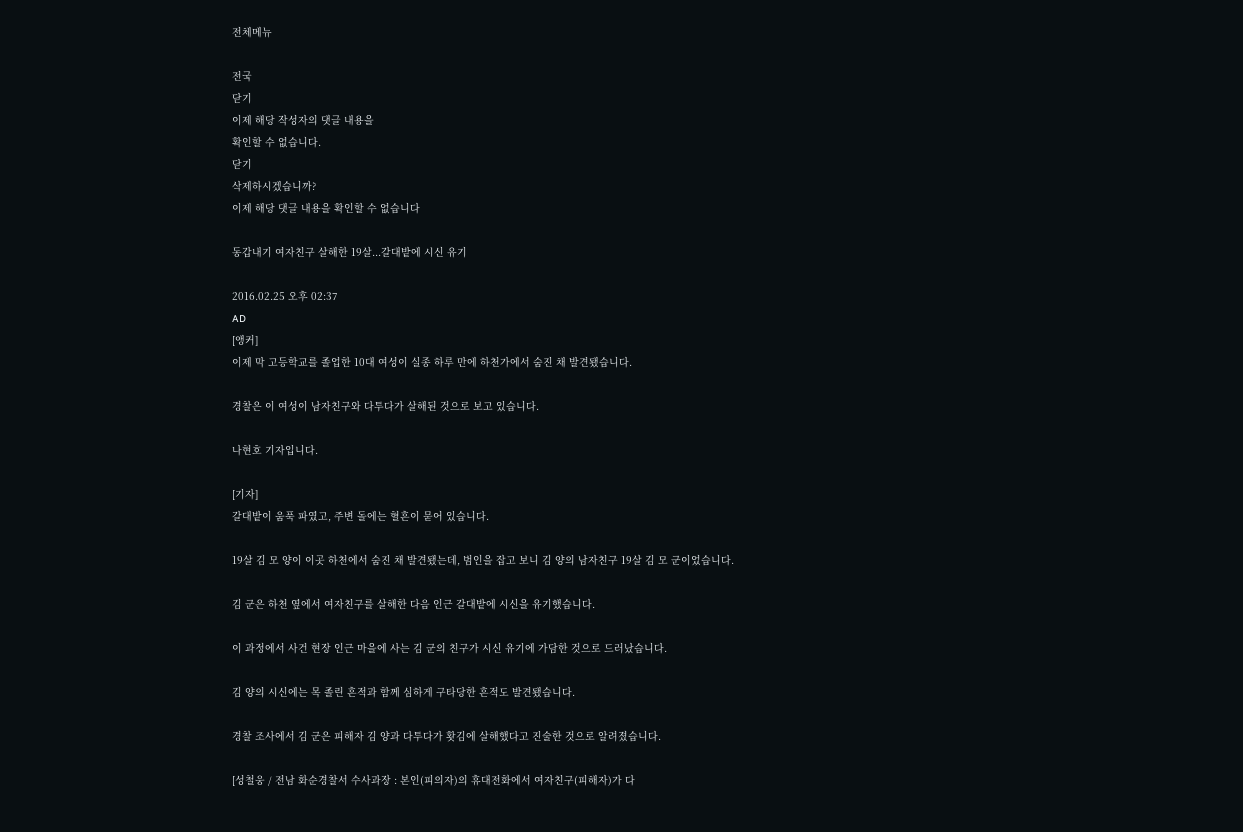전체메뉴

전국
닫기
이제 해당 작성자의 댓글 내용을
확인할 수 없습니다.
닫기
삭제하시겠습니까?
이제 해당 댓글 내용을 확인할 수 없습니다

동갑내기 여자친구 살해한 19살...갈대밭에 시신 유기

2016.02.25 오후 02:37
AD
[앵커]
이제 막 고등학교를 졸업한 10대 여성이 실종 하루 만에 하천가에서 숨진 채 발견됐습니다.

경찰은 이 여성이 남자친구와 다투다가 살해된 것으로 보고 있습니다.

나현호 기자입니다.

[기자]
갈대밭이 움푹 파였고, 주변 돌에는 혈흔이 묻어 있습니다.

19살 김 모 양이 이곳 하천에서 숨진 채 발견됐는데, 범인을 잡고 보니 김 양의 남자친구 19살 김 모 군이었습니다.

김 군은 하천 옆에서 여자친구를 살해한 다음 인근 갈대밭에 시신을 유기했습니다.

이 과정에서 사건 현장 인근 마을에 사는 김 군의 친구가 시신 유기에 가담한 것으로 드러났습니다.

김 양의 시신에는 목 졸린 흔적과 함께 심하게 구타당한 흔적도 발견됐습니다.

경찰 조사에서 김 군은 피해자 김 양과 다투다가 홧김에 살해했다고 진술한 것으로 알려졌습니다.

[성철웅 / 전남 화순경찰서 수사과장 : 본인(피의자)의 휴대전화에서 여자친구(피해자)가 다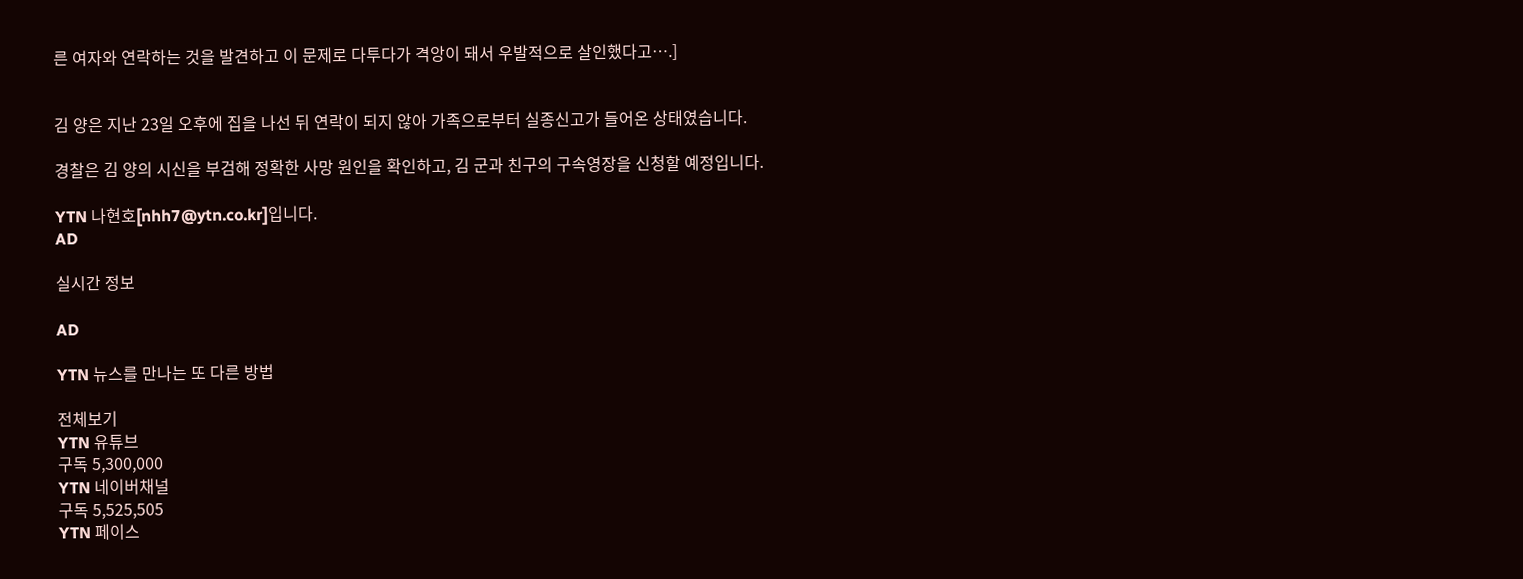른 여자와 연락하는 것을 발견하고 이 문제로 다투다가 격앙이 돼서 우발적으로 살인했다고….]


김 양은 지난 23일 오후에 집을 나선 뒤 연락이 되지 않아 가족으로부터 실종신고가 들어온 상태였습니다.

경찰은 김 양의 시신을 부검해 정확한 사망 원인을 확인하고, 김 군과 친구의 구속영장을 신청할 예정입니다.

YTN 나현호[nhh7@ytn.co.kr]입니다.
AD

실시간 정보

AD

YTN 뉴스를 만나는 또 다른 방법

전체보기
YTN 유튜브
구독 5,300,000
YTN 네이버채널
구독 5,525,505
YTN 페이스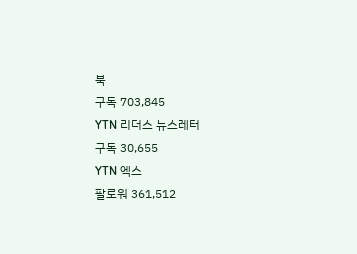북
구독 703,845
YTN 리더스 뉴스레터
구독 30,655
YTN 엑스
팔로워 361,512